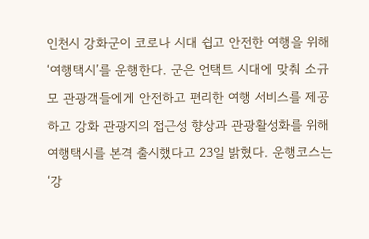인천시 강화군이 코로나 시대 쉽고 안전한 여행을 위해 ‘여행택시’를 운행한다. 군은 언택트 시대에 맞춰 소규모 관광객들에게 안전하고 편리한 여행 서비스를 제공하고 강화 관광지의 접근성 향상과 관광활성화를 위해 여행택시를 본격 출시했다고 23일 밝혔다. 운행코스는 ‘강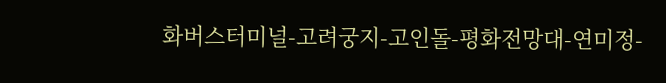화버스터미널-고려궁지-고인돌-평화전망대-연미정-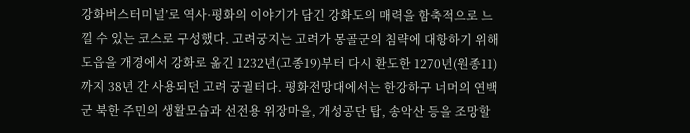강화버스터미널’로 역사·평화의 이야기가 담긴 강화도의 매력을 함축적으로 느낄 수 있는 코스로 구성했다. 고려궁지는 고려가 몽골군의 침략에 대항하기 위해 도읍을 개경에서 강화로 옮긴 1232년(고종19)부터 다시 환도한 1270년(원종11)까지 38년 간 사용되던 고려 궁궐터다. 평화전망대에서는 한강하구 너머의 연백군 북한 주민의 생활모습과 선전용 위장마을, 개성공단 탑, 송악산 등을 조망할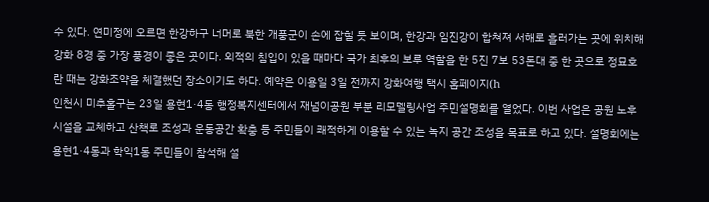수 있다. 연미정에 오르면 한강하구 너머로 북한 개풍군이 손에 잡힐 듯 보이며, 한강과 임진강이 합쳐져 서해로 흘러가는 곳에 위치해 강화 8경 중 가장 풍경이 좋은 곳이다. 외적의 침입이 있을 때마다 국가 최후의 보루 역할을 한 5진 7보 53돈대 중 한 곳으로 정묘호란 때는 강화조약을 체결했던 장소이기도 하다. 예약은 이용일 3일 전까지 강화여행 택시 홈페이지(h
인천시 미추홀구는 23일 용현1·4동 행정복지센터에서 재넘이공원 부분 리모델링사업 주민설명회를 열었다. 이번 사업은 공원 노후 시설을 교체하고 산책로 조성과 운동공간 확충 등 주민들이 쾌적하게 이용할 수 있는 녹지 공간 조성을 목표로 하고 있다. 설명회에는 용현1·4동과 학익1동 주민들이 참석해 설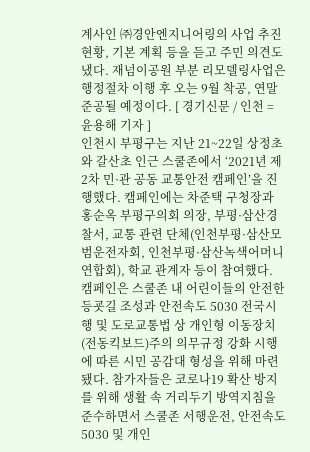계사인 ㈜경안엔지니어링의 사업 추진현황, 기본 계획 등을 듣고 주민 의견도 냈다. 재넘이공원 부분 리모델링사업은 행정절차 이행 후 오는 9월 착공, 연말 준공될 예정이다. [ 경기신문 / 인천 = 윤용해 기자 ]
인천시 부평구는 지난 21~22일 상정초와 갈산초 인근 스쿨존에서 ‘2021년 제2차 민·관 공동 교통안전 캠페인’을 진행했다. 캠페인에는 차준택 구청장과 홍순옥 부평구의회 의장, 부평·삼산경찰서, 교통 관련 단체(인천부평·삼산모범운전자회, 인천부평·삼산녹색어머니연합회), 학교 관계자 등이 참여했다. 캠페인은 스쿨존 내 어린이들의 안전한 등굣길 조성과 안전속도 5030 전국시행 및 도로교통법 상 개인형 이동장치(전동킥보드)주의 의무규정 강화 시행에 따른 시민 공감대 형성을 위해 마련됐다. 참가자들은 코로나19 확산 방지를 위해 생활 속 거리두기 방역지침을 준수하면서 스쿨존 서행운전, 안전속도5030 및 개인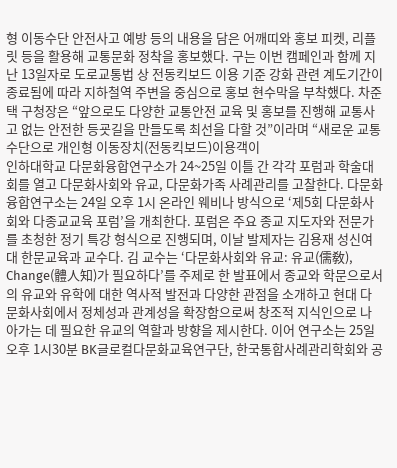형 이동수단 안전사고 예방 등의 내용을 담은 어깨띠와 홍보 피켓, 리플릿 등을 활용해 교통문화 정착을 홍보했다. 구는 이번 캠페인과 함께 지난 13일자로 도로교통법 상 전동킥보드 이용 기준 강화 관련 계도기간이 종료됨에 따라 지하철역 주변을 중심으로 홍보 현수막을 부착했다. 차준택 구청장은 “앞으로도 다양한 교통안전 교육 및 홍보를 진행해 교통사고 없는 안전한 등굣길을 만들도록 최선을 다할 것”이라며 “새로운 교통수단으로 개인형 이동장치(전동킥보드)이용객이
인하대학교 다문화융합연구소가 24~25일 이틀 간 각각 포럼과 학술대회를 열고 다문화사회와 유교, 다문화가족 사례관리를 고찰한다. 다문화융합연구소는 24일 오후 1시 온라인 웨비나 방식으로 ‘제5회 다문화사회와 다종교교육 포럼’을 개최한다. 포럼은 주요 종교 지도자와 전문가를 초청한 정기 특강 형식으로 진행되며, 이날 발제자는 김용재 성신여대 한문교육과 교수다. 김 교수는 ‘다문화사회와 유교: 유교(儒敎), Change(體人知)가 필요하다’를 주제로 한 발표에서 종교와 학문으로서의 유교와 유학에 대한 역사적 발전과 다양한 관점을 소개하고 현대 다문화사회에서 정체성과 관계성을 확장함으로써 창조적 지식인으로 나아가는 데 필요한 유교의 역할과 방향을 제시한다. 이어 연구소는 25일 오후 1시30분 BK글로컬다문화교육연구단, 한국통합사례관리학회와 공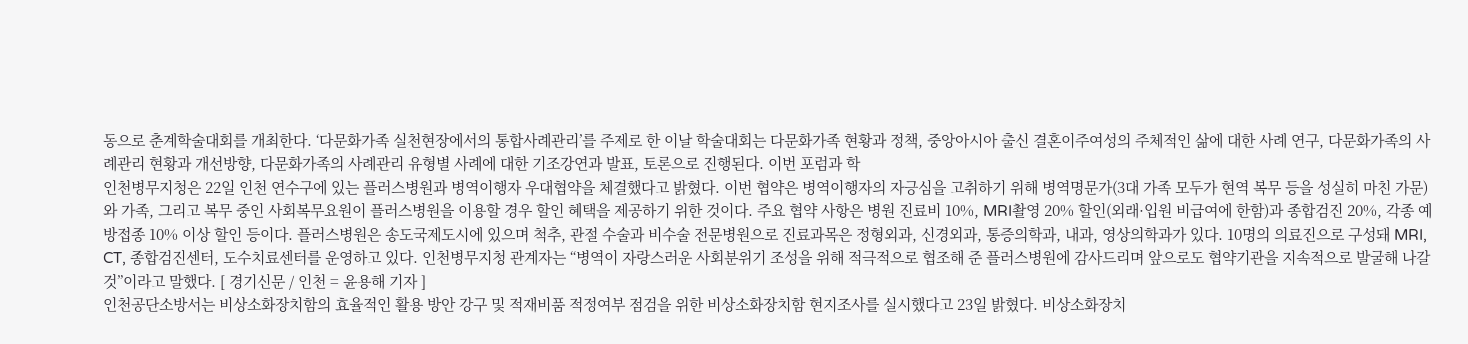동으로 춘계학술대회를 개최한다. ‘다문화가족 실천현장에서의 통합사례관리’를 주제로 한 이날 학술대회는 다문화가족 현황과 정책, 중앙아시아 출신 결혼이주여성의 주체적인 삶에 대한 사례 연구, 다문화가족의 사례관리 현황과 개선방향, 다문화가족의 사례관리 유형별 사례에 대한 기조강연과 발표, 토론으로 진행된다. 이번 포럼과 학
인천병무지청은 22일 인천 연수구에 있는 플러스병원과 병역이행자 우대협약을 체결했다고 밝혔다. 이번 협약은 병역이행자의 자긍심을 고취하기 위해 병역명문가(3대 가족 모두가 현역 복무 등을 성실히 마친 가문)와 가족, 그리고 복무 중인 사회복무요원이 플러스병원을 이용할 경우 할인 혜택을 제공하기 위한 것이다. 주요 협약 사항은 병원 진료비 10%, MRI촬영 20% 할인(외래·입원 비급여에 한함)과 종합검진 20%, 각종 예방접종 10% 이상 할인 등이다. 플러스병원은 송도국제도시에 있으며 척추, 관절 수술과 비수술 전문병원으로 진료과목은 정형외과, 신경외과, 통증의학과, 내과, 영상의학과가 있다. 10명의 의료진으로 구성돼 MRI, CT, 종합검진센터, 도수치료센터를 운영하고 있다. 인천병무지청 관계자는 “병역이 자랑스러운 사회분위기 조성을 위해 적극적으로 협조해 준 플러스병원에 감사드리며 앞으로도 협약기관을 지속적으로 발굴해 나갈 것”이라고 말했다. [ 경기신문 / 인천 = 윤용해 기자 ]
인천공단소방서는 비상소화장치함의 효율적인 활용 방안 강구 및 적재비품 적정여부 점검을 위한 비상소화장치함 현지조사를 실시했다고 23일 밝혔다. 비상소화장치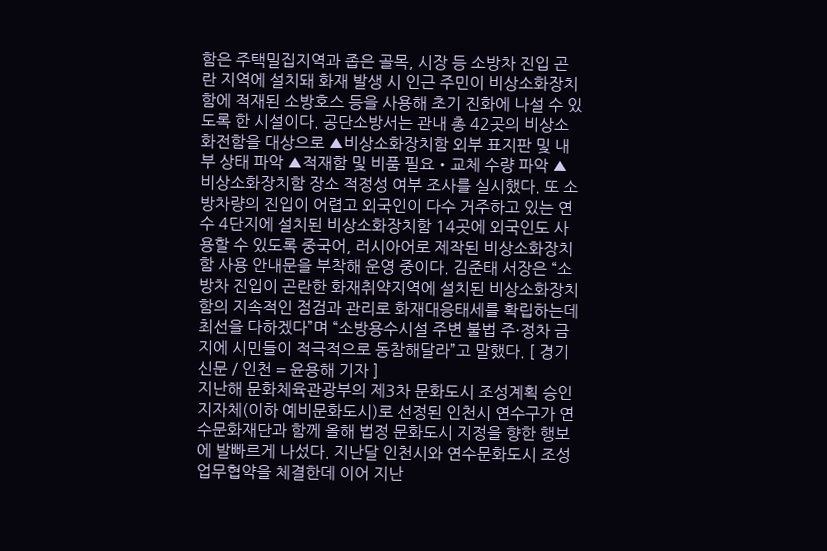함은 주택밀집지역과 좁은 골목, 시장 등 소방차 진입 곤란 지역에 설치돼 화재 발생 시 인근 주민이 비상소화장치함에 적재된 소방호스 등을 사용해 초기 진화에 나설 수 있도록 한 시설이다. 공단소방서는 관내 총 42곳의 비상소화전함을 대상으로 ▲비상소화장치함 외부 표지판 및 내부 상태 파악 ▲적재함 및 비품 필요‧교체 수량 파악 ▲비상소화장치함 장소 적정성 여부 조사를 실시했다. 또 소방차량의 진입이 어렵고 외국인이 다수 거주하고 있는 연수 4단지에 설치된 비상소화장치함 14곳에 외국인도 사용할 수 있도록 중국어, 러시아어로 제작된 비상소화장치함 사용 안내문을 부착해 운영 중이다. 김준태 서장은 “소방차 진입이 곤란한 화재취약지역에 설치된 비상소화장치함의 지속적인 점검과 관리로 화재대응태세를 확립하는데 최선을 다하겠다”며 “소방용수시설 주변 불법 주·정차 금지에 시민들이 적극적으로 동참해달라”고 말했다. [ 경기신문 / 인천 = 윤용해 기자 ]
지난해 문화체육관광부의 제3차 문화도시 조성계획 승인 지자체(이하 예비문화도시)로 선정된 인천시 연수구가 연수문화재단과 함께 올해 법정 문화도시 지정을 향한 행보에 발빠르게 나섰다. 지난달 인천시와 연수문화도시 조성 업무협약을 체결한데 이어 지난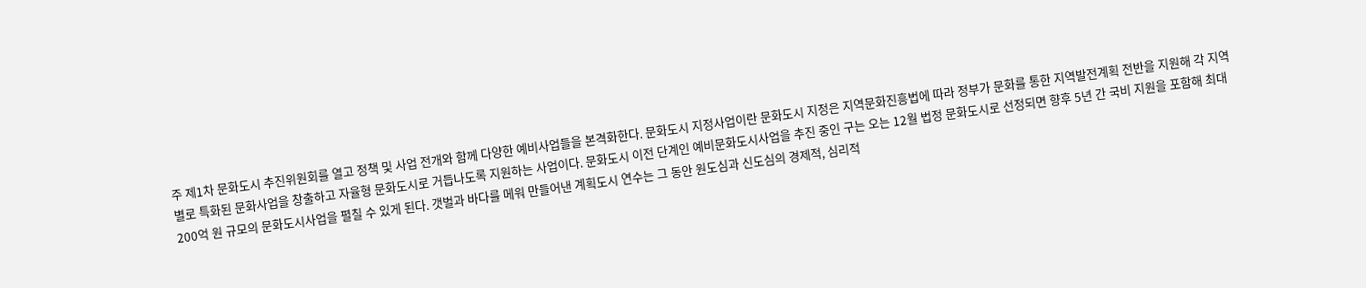주 제1차 문화도시 추진위원회를 열고 정책 및 사업 전개와 함께 다양한 예비사업들을 본격화한다. 문화도시 지정사업이란 문화도시 지정은 지역문화진흥법에 따라 정부가 문화를 통한 지역발전계획 전반을 지원해 각 지역별로 특화된 문화사업을 창출하고 자율형 문화도시로 거듭나도록 지원하는 사업이다. 문화도시 이전 단계인 예비문화도시사업을 추진 중인 구는 오는 12월 법정 문화도시로 선정되면 향후 5년 간 국비 지원을 포함해 최대 200억 원 규모의 문화도시사업을 펼칠 수 있게 된다. 갯벌과 바다를 메워 만들어낸 계획도시 연수는 그 동안 원도심과 신도심의 경제적, 심리적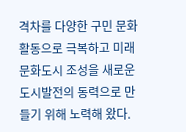격차를 다양한 구민 문화활동으로 극복하고 미래문화도시 조성을 새로운 도시발전의 동력으로 만들기 위해 노력해 왔다.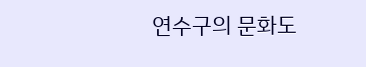연수구의 문화도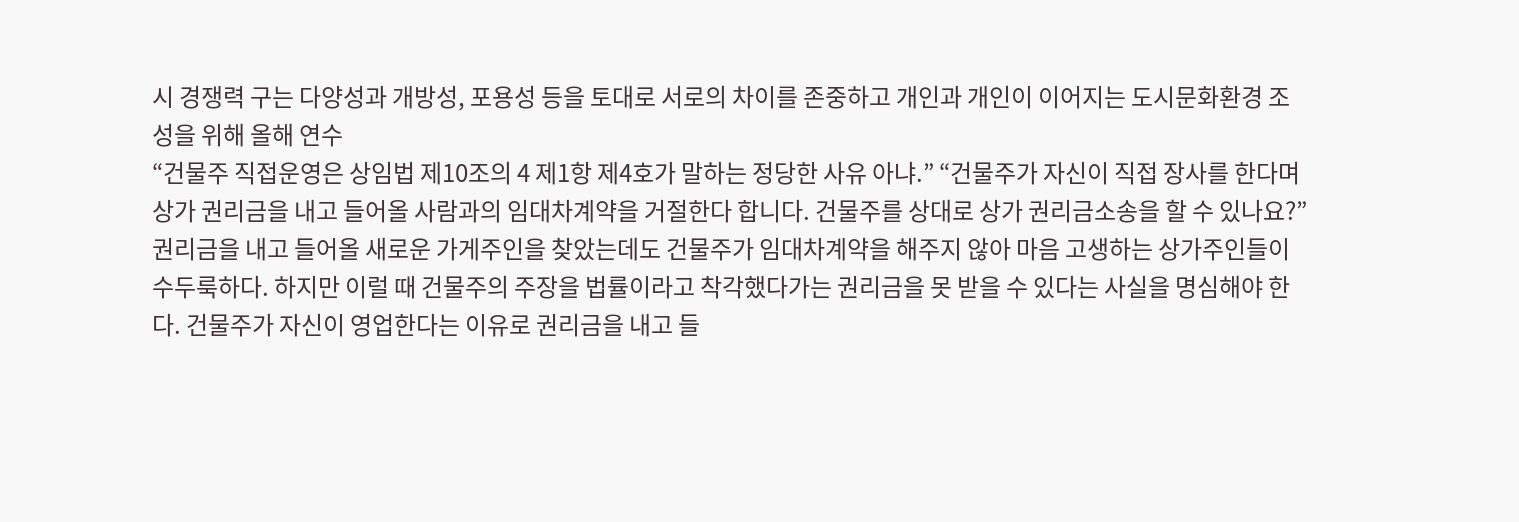시 경쟁력 구는 다양성과 개방성, 포용성 등을 토대로 서로의 차이를 존중하고 개인과 개인이 이어지는 도시문화환경 조성을 위해 올해 연수
“건물주 직접운영은 상임법 제10조의 4 제1항 제4호가 말하는 정당한 사유 아냐.” “건물주가 자신이 직접 장사를 한다며 상가 권리금을 내고 들어올 사람과의 임대차계약을 거절한다 합니다. 건물주를 상대로 상가 권리금소송을 할 수 있나요?” 권리금을 내고 들어올 새로운 가게주인을 찾았는데도 건물주가 임대차계약을 해주지 않아 마음 고생하는 상가주인들이 수두룩하다. 하지만 이럴 때 건물주의 주장을 법률이라고 착각했다가는 권리금을 못 받을 수 있다는 사실을 명심해야 한다. 건물주가 자신이 영업한다는 이유로 권리금을 내고 들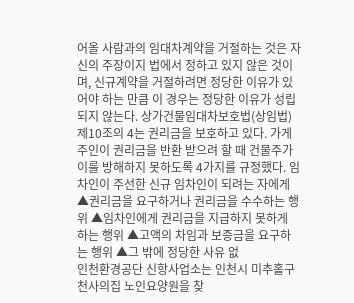어올 사람과의 임대차계약을 거절하는 것은 자신의 주장이지 법에서 정하고 있지 않은 것이며, 신규계약을 거절하려면 정당한 이유가 있어야 하는 만큼 이 경우는 정당한 이유가 성립되지 않는다. 상가건물임대차보호법(상임법) 제10조의 4는 권리금을 보호하고 있다. 가게주인이 권리금을 반환 받으려 할 때 건물주가 이를 방해하지 못하도록 4가지를 규정했다. 임차인이 주선한 신규 임차인이 되려는 자에게 ▲권리금을 요구하거나 권리금을 수수하는 행위 ▲임차인에게 권리금을 지급하지 못하게 하는 행위 ▲고액의 차임과 보증금을 요구하는 행위 ▲그 밖에 정당한 사유 없
인천환경공단 신항사업소는 인천시 미추홀구 천사의집 노인요양원을 찾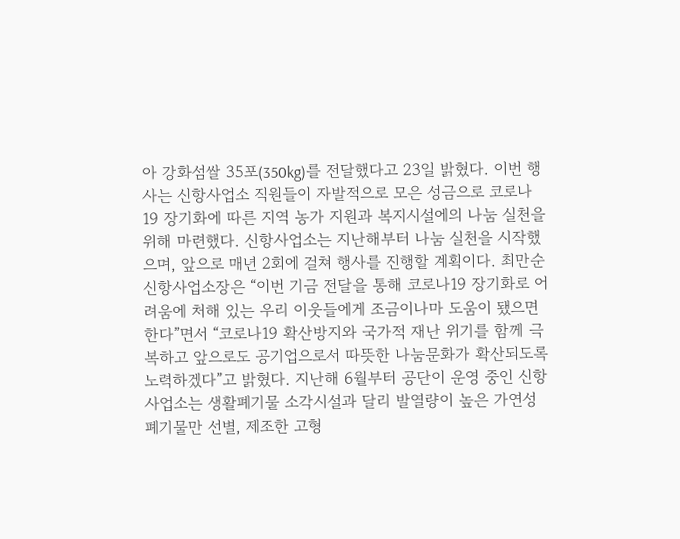아 강화섬쌀 35포(350kg)를 전달했다고 23일 밝혔다. 이번 행사는 신항사업소 직원들이 자발적으로 모은 성금으로 코로나19 장기화에 따른 지역 농가 지원과 복지시설에의 나눔 실천을 위해 마련했다. 신항사업소는 지난해부터 나눔 실천을 시작했으며, 앞으로 매년 2회에 걸쳐 행사를 진행할 계획이다. 최만순 신항사업소장은 “이번 기금 전달을 통해 코로나19 장기화로 어려움에 처해 있는 우리 이웃들에게 조금이나마 도움이 됐으면 한다”면서 “코로나19 확산방지와 국가적 재난 위기를 함께 극복하고 앞으로도 공기업으로서 따뜻한 나눔문화가 확산되도록 노력하겠다”고 밝혔다. 지난해 6월부터 공단이 운영 중인 신항사업소는 생활폐기물 소각시설과 달리 발열량이 높은 가연성 폐기물만 선별, 제조한 고형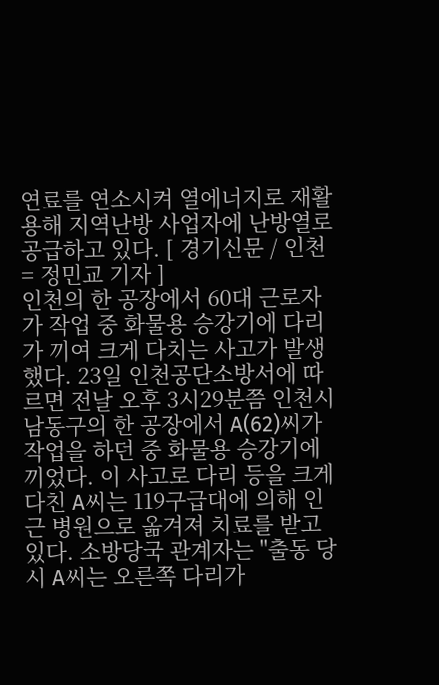연료를 연소시켜 열에너지로 재활용해 지역난방 사업자에 난방열로 공급하고 있다. [ 경기신문 / 인천 = 정민교 기자 ]
인천의 한 공장에서 60대 근로자가 작업 중 화물용 승강기에 다리가 끼여 크게 다치는 사고가 발생했다. 23일 인천공단소방서에 따르면 전날 오후 3시29분쯤 인천시 남동구의 한 공장에서 A(62)씨가 작업을 하던 중 화물용 승강기에 끼었다. 이 사고로 다리 등을 크게 다친 A씨는 119구급대에 의해 인근 병원으로 옮겨져 치료를 받고 있다. 소방당국 관계자는 "출동 당시 A씨는 오른쪽 다리가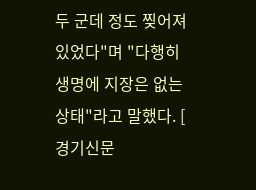두 군데 정도 찢어져 있었다"며 "다행히 생명에 지장은 없는 상태"라고 말했다. [ 경기신문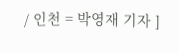/ 인천 = 박영재 기자 ]